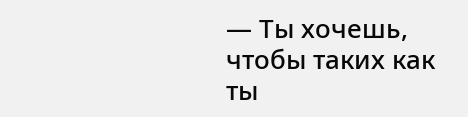— Ты хочешь, чтобы таких как ты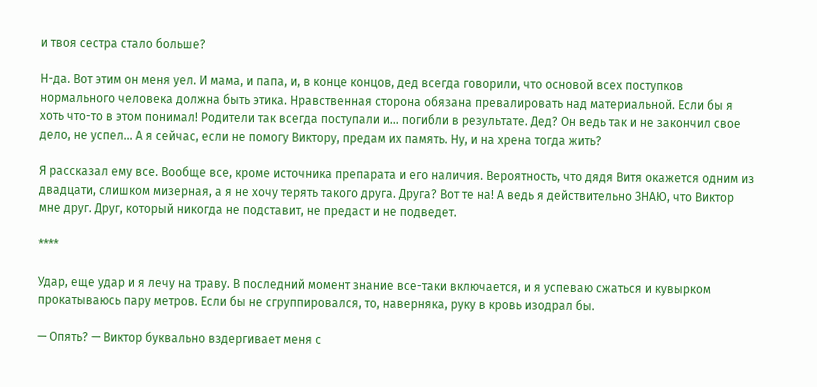и твоя сестра стало больше?

Н-да. Вот этим он меня уел. И мама, и папа, и, в конце концов, дед всегда говорили, что основой всех поступков нормального человека должна быть этика. Нравственная сторона обязана превалировать над материальной. Если бы я хоть что-то в этом понимал! Родители так всегда поступали и… погибли в результате. Дед? Он ведь так и не закончил свое дело, не успел… А я сейчас, если не помогу Виктору, предам их память. Ну, и на хрена тогда жить?

Я рассказал ему все. Вообще все, кроме источника препарата и его наличия. Вероятность, что дядя Витя окажется одним из двадцати, слишком мизерная, а я не хочу терять такого друга. Друга? Вот те на! А ведь я действительно ЗНАЮ, что Виктор мне друг. Друг, который никогда не подставит, не предаст и не подведет.

****

Удар, еще удар и я лечу на траву. В последний момент знание все-таки включается, и я успеваю сжаться и кувырком прокатываюсь пару метров. Если бы не сгруппировался, то, наверняка, руку в кровь изодрал бы.

— Опять? — Виктор буквально вздергивает меня с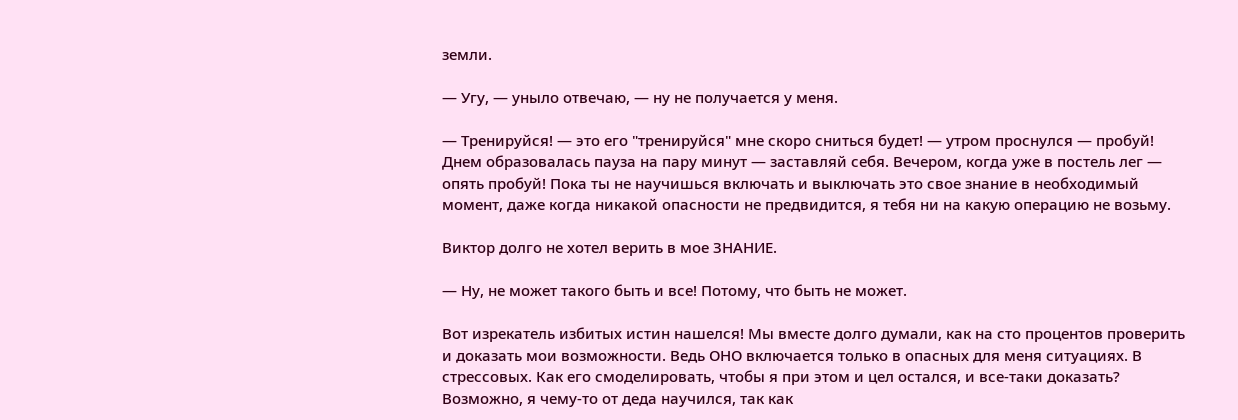земли.

— Угу, — уныло отвечаю, — ну не получается у меня.

— Тренируйся! — это его "тренируйся" мне скоро сниться будет! — утром проснулся — пробуй! Днем образовалась пауза на пару минут — заставляй себя. Вечером, когда уже в постель лег — опять пробуй! Пока ты не научишься включать и выключать это свое знание в необходимый момент, даже когда никакой опасности не предвидится, я тебя ни на какую операцию не возьму.

Виктор долго не хотел верить в мое ЗНАНИЕ.

— Ну, не может такого быть и все! Потому, что быть не может.

Вот изрекатель избитых истин нашелся! Мы вместе долго думали, как на сто процентов проверить и доказать мои возможности. Ведь ОНО включается только в опасных для меня ситуациях. В стрессовых. Как его смоделировать, чтобы я при этом и цел остался, и все-таки доказать? Возможно, я чему-то от деда научился, так как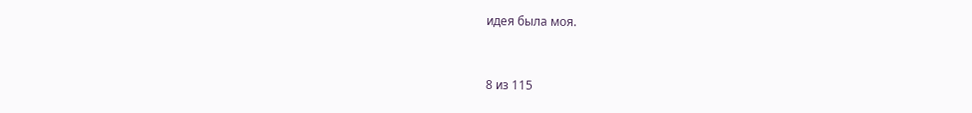идея была моя.



8 из 115